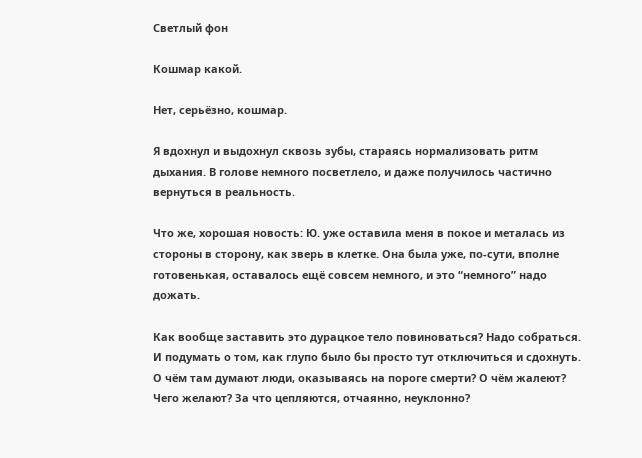Светлый фон

Кошмар какой.

Нет, серьёзно, кошмар.

Я вдохнул и выдохнул сквозь зубы, стараясь нормализовать ритм дыхания. В голове немного посветлело, и даже получилось частично вернуться в реальность.

Что же, хорошая новость: Ю. уже оставила меня в покое и металась из стороны в сторону, как зверь в клетке. Она была уже, по-сути, вполне готовенькая, оставалось ещё совсем немного, и это “немного” надо дожать.

Как вообще заставить это дурацкое тело повиноваться? Надо собраться. И подумать о том, как глупо было бы просто тут отключиться и сдохнуть. О чём там думают люди, оказываясь на пороге смерти? О чём жалеют? Чего желают? За что цепляются, отчаянно, неуклонно?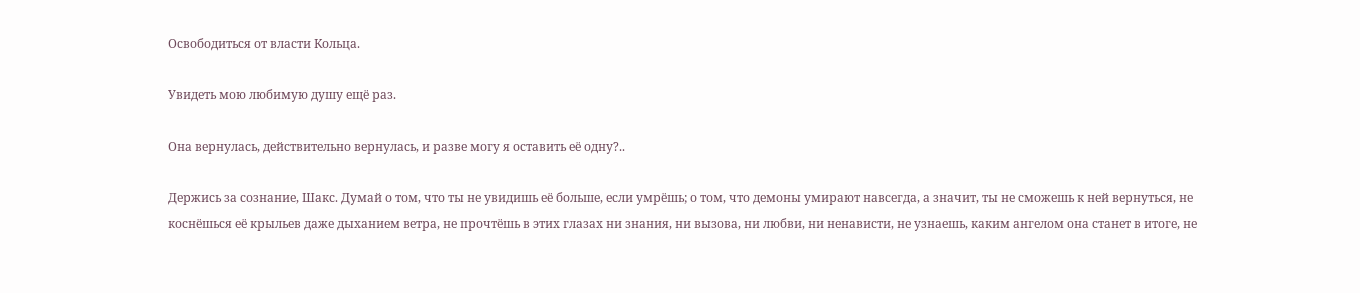Освободиться от власти Кольца.

Увидеть мою любимую душу ещё раз.

Она вернулась, действительно вернулась, и разве могу я оставить её одну?..

Держись за сознание, Шакс. Думай о том, что ты не увидишь её больше, если умрёшь; о том, что демоны умирают навсегда, а значит, ты не сможешь к ней вернуться, не коснёшься её крыльев даже дыханием ветра, не прочтёшь в этих глазах ни знания, ни вызова, ни любви, ни ненависти, не узнаешь, каким ангелом она станет в итоге, не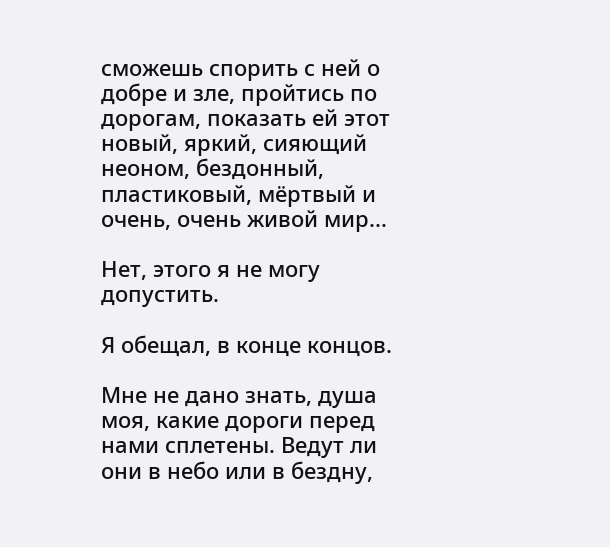сможешь спорить с ней о добре и зле, пройтись по дорогам, показать ей этот новый, яркий, сияющий неоном, бездонный, пластиковый, мёртвый и очень, очень живой мир...

Нет, этого я не могу допустить.

Я обещал, в конце концов.

Мне не дано знать, душа моя, какие дороги перед нами сплетены. Ведут ли они в небо или в бездну,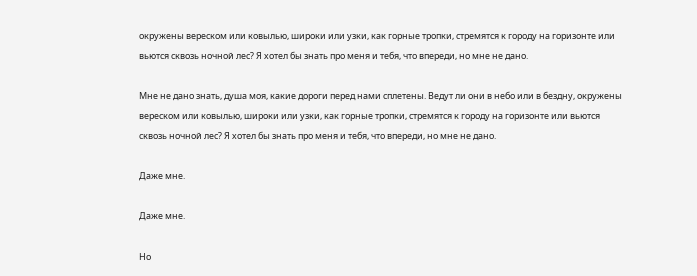окружены вереском или ковылью, широки или узки, как горные тропки, стремятся к городу на горизонте или вьются сквозь ночной лес? Я хотел бы знать про меня и тебя, что впереди, но мне не дано.

Мне не дано знать, душа моя, какие дороги перед нами сплетены. Ведут ли они в небо или в бездну, окружены вереском или ковылью, широки или узки, как горные тропки, стремятся к городу на горизонте или вьются сквозь ночной лес? Я хотел бы знать про меня и тебя, что впереди, но мне не дано.

Даже мне.

Даже мне.

Но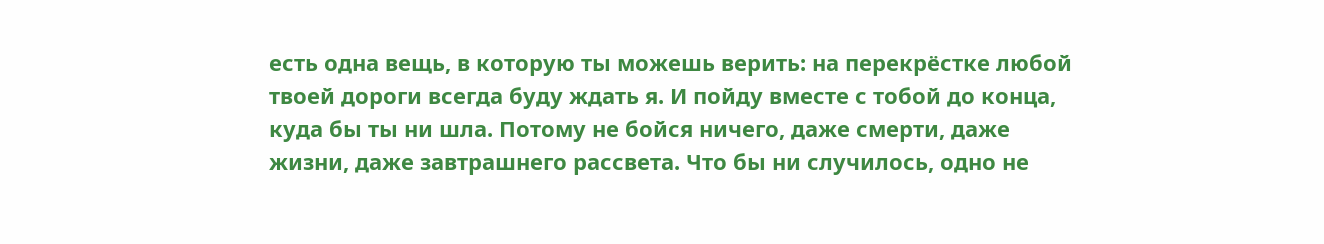есть одна вещь, в которую ты можешь верить: на перекрёстке любой твоей дороги всегда буду ждать я. И пойду вместе с тобой до конца, куда бы ты ни шла. Потому не бойся ничего, даже смерти, даже жизни, даже завтрашнего рассвета. Что бы ни случилось, одно не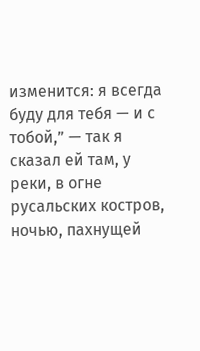изменится: я всегда буду для тебя — и с тобой,” — так я сказал ей там, у реки, в огне русальских костров, ночью, пахнущей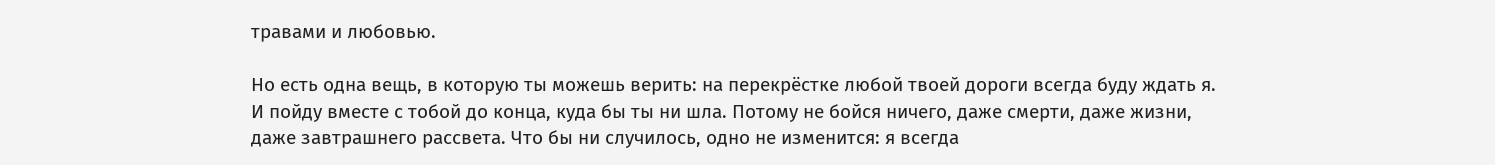травами и любовью.

Но есть одна вещь, в которую ты можешь верить: на перекрёстке любой твоей дороги всегда буду ждать я. И пойду вместе с тобой до конца, куда бы ты ни шла. Потому не бойся ничего, даже смерти, даже жизни, даже завтрашнего рассвета. Что бы ни случилось, одно не изменится: я всегда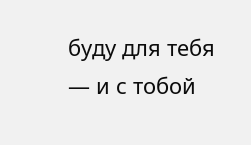буду для тебя — и с тобой